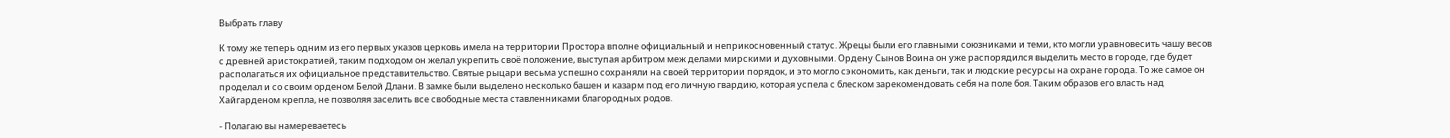Выбрать главу

К тому же теперь одним из его первых указов церковь имела на территории Простора вполне официальный и неприкосновенный статус. Жрецы были его главными союзниками и теми, кто могли уравновесить чашу весов с древней аристократией, таким подходом он желал укрепить своё положение, выступая арбитром меж делами мирскими и духовными. Ордену Сынов Воина он уже распорядился выделить место в городе, где будет располагаться их официальное представительство. Святые рыцари весьма успешно сохраняли на своей территории порядок, и это могло сэкономить, как деньги, так и людские ресурсы на охране города. То же самое он проделал и со своим орденом Белой Длани. В замке были выделено несколько башен и казарм под его личную гвардию, которая успела с блеском зарекомендовать себя на поле боя. Таким образов его власть над Хайгарденом крепла, не позволяя заселить все свободные места ставленниками благородных родов.

- Полагаю вы намереваетесь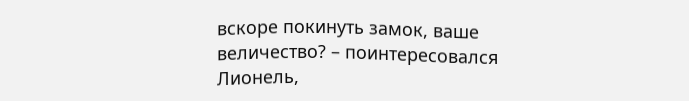вскоре покинуть замок, ваше величество? – поинтересовался Лионель,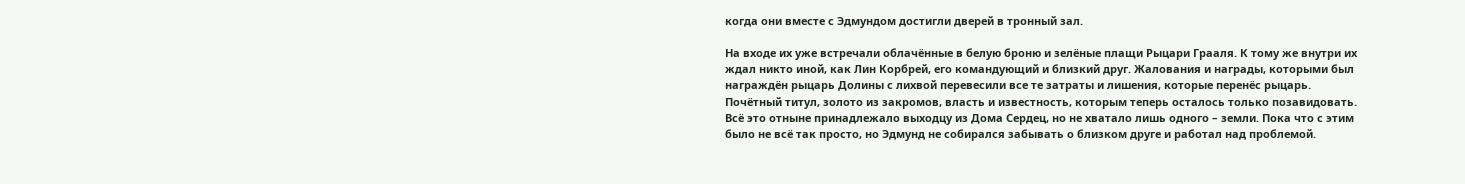когда они вместе с Эдмундом достигли дверей в тронный зал.

На входе их уже встречали облачённые в белую броню и зелёные плащи Рыцари Грааля. К тому же внутри их ждал никто иной, как Лин Корбрей, его командующий и близкий друг. Жалования и награды, которыми был награждён рыцарь Долины с лихвой перевесили все те затраты и лишения, которые перенёс рыцарь. Почётный титул, золото из закромов, власть и известность, которым теперь осталось только позавидовать. Всё это отныне принадлежало выходцу из Дома Сердец, но не хватало лишь одного – земли. Пока что с этим было не всё так просто, но Эдмунд не собирался забывать о близком друге и работал над проблемой.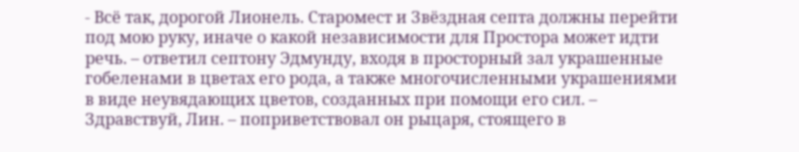- Всё так, дорогой Лионель. Старомест и Звёздная септа должны перейти под мою руку, иначе о какой независимости для Простора может идти речь. – ответил септону Эдмунду, входя в просторный зал украшенные гобеленами в цветах его рода, а также многочисленными украшениями в виде неувядающих цветов, созданных при помощи его сил. – Здравствуй, Лин. – поприветствовал он рыцаря, стоящего в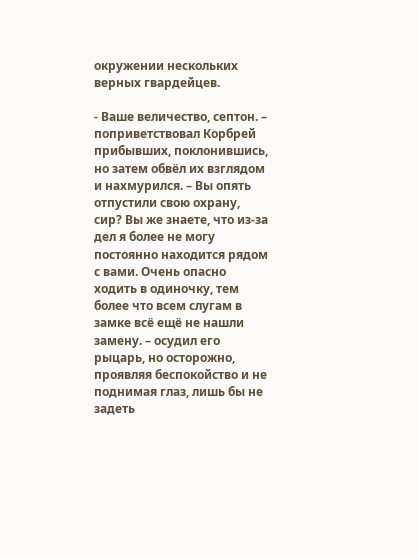окружении нескольких верных гвардейцев.

- Ваше величество, септон. – поприветствовал Корбрей прибывших, поклонившись, но затем обвёл их взглядом и нахмурился. – Вы опять отпустили свою охрану, сир? Вы же знаете, что из-за дел я более не могу постоянно находится рядом с вами. Очень опасно ходить в одиночку, тем более что всем слугам в замке всё ещё не нашли замену. – осудил его рыцарь, но осторожно, проявляя беспокойство и не поднимая глаз, лишь бы не задеть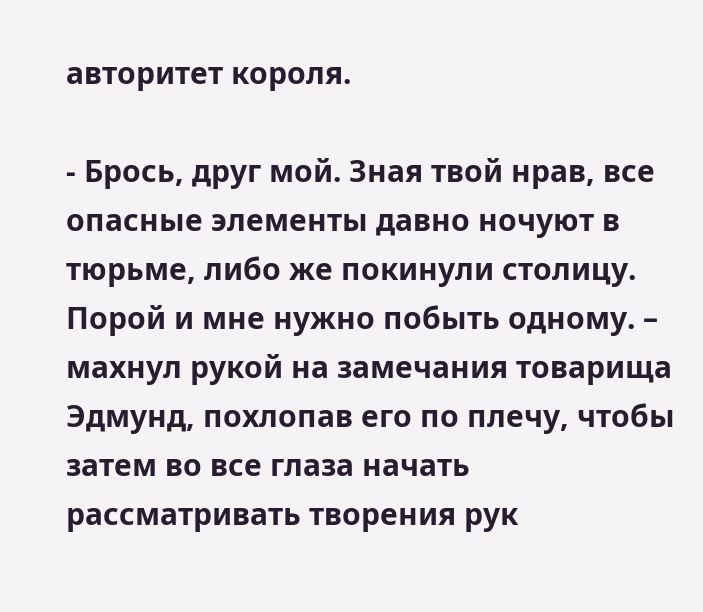авторитет короля.

- Брось, друг мой. Зная твой нрав, все опасные элементы давно ночуют в тюрьме, либо же покинули столицу. Порой и мне нужно побыть одному. – махнул рукой на замечания товарища Эдмунд, похлопав его по плечу, чтобы затем во все глаза начать рассматривать творения рук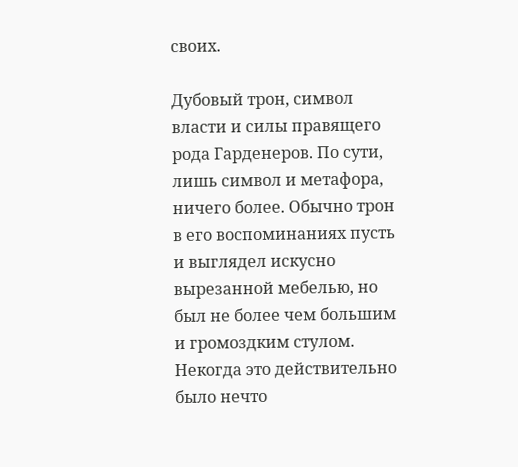своих.

Дубовый трон, символ власти и силы правящего рода Гарденеров. По сути, лишь символ и метафора, ничего более. Обычно трон в его воспоминаниях пусть и выглядел искусно вырезанной мебелью, но был не более чем большим и громоздким стулом. Некогда это действительно было нечто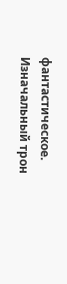фантастическое. Изначальный трон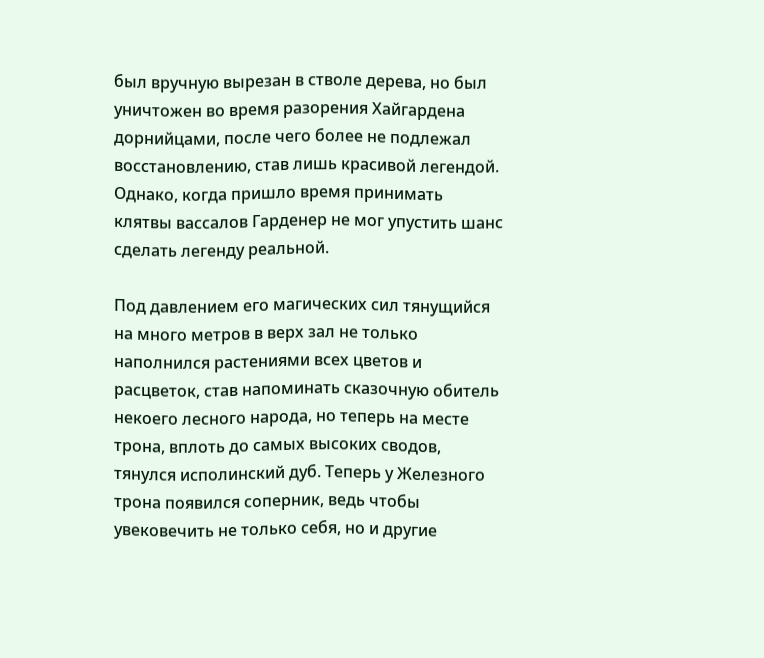был вручную вырезан в стволе дерева, но был уничтожен во время разорения Хайгардена дорнийцами, после чего более не подлежал восстановлению, став лишь красивой легендой. Однако, когда пришло время принимать клятвы вассалов Гарденер не мог упустить шанс сделать легенду реальной.

Под давлением его магических сил тянущийся на много метров в верх зал не только наполнился растениями всех цветов и расцветок, став напоминать сказочную обитель некоего лесного народа, но теперь на месте трона, вплоть до самых высоких сводов, тянулся исполинский дуб. Теперь у Железного трона появился соперник, ведь чтобы увековечить не только себя, но и другие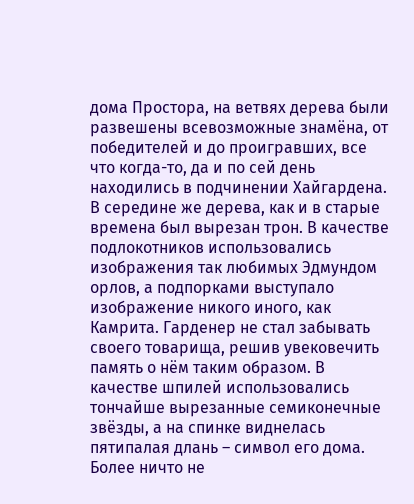дома Простора, на ветвях дерева были развешены всевозможные знамёна, от победителей и до проигравших, все что когда-то, да и по сей день находились в подчинении Хайгардена. В середине же дерева, как и в старые времена был вырезан трон. В качестве подлокотников использовались изображения так любимых Эдмундом орлов, а подпорками выступало изображение никого иного, как Камрита. Гарденер не стал забывать своего товарища, решив увековечить память о нём таким образом. В качестве шпилей использовались тончайше вырезанные семиконечные звёзды, а на спинке виднелась пятипалая длань – символ его дома. Более ничто не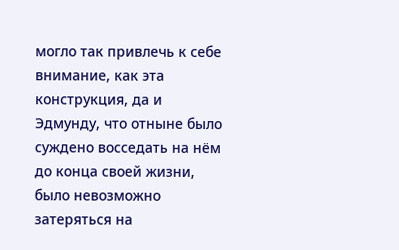могло так привлечь к себе внимание, как эта конструкция, да и Эдмунду, что отныне было суждено восседать на нём до конца своей жизни, было невозможно затеряться на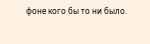фоне кого бы то ни было.